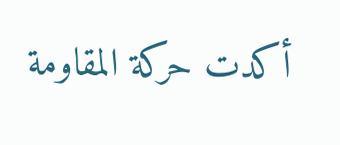أكدت حركة المقاومة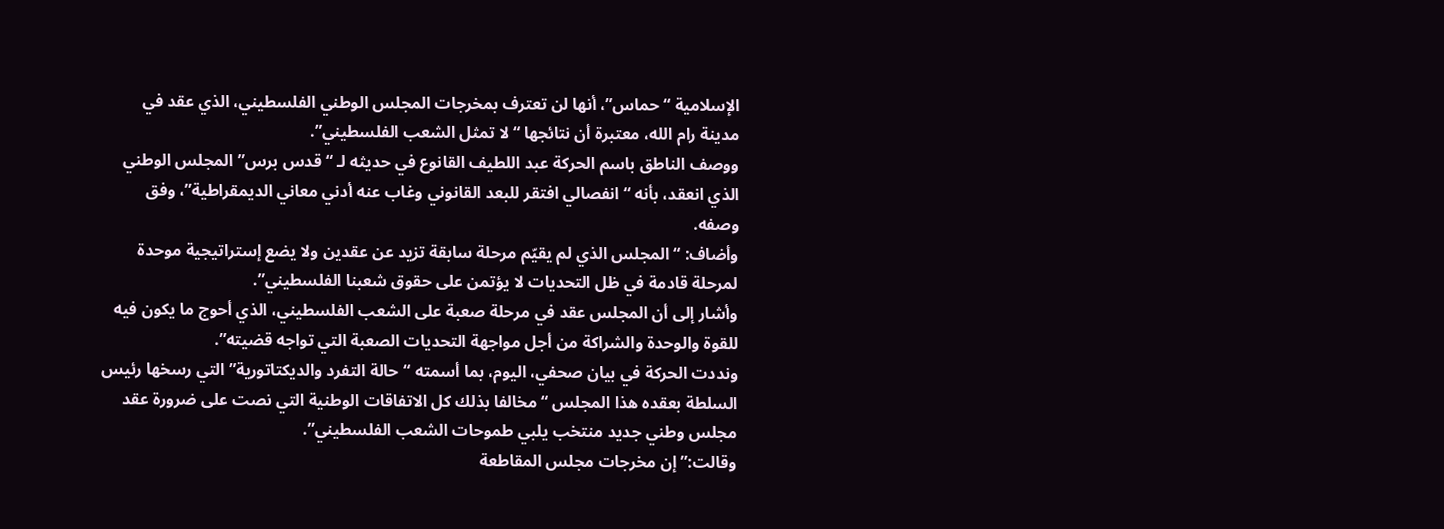الإسلامية “حماس”، أنها لن تعترف بمخرجات المجلس الوطني الفلسطيني، الذي عقد في مدينة رام الله، معتبرة أن نتائجها “لا تمثل الشعب الفلسطيني”.
ووصف الناطق باسم الحركة عبد اللطيف القانوع في حديثه لـ “قدس برس” المجلس الوطني الذي انعقد، بأنه “انفصالي افتقر للبعد القانوني وغاب عنه أدني معاني الديمقراطية”، وفق وصفه.
وأضاف: “المجلس الذي لم يقيّم مرحلة سابقة تزيد عن عقدين ولا يضع إستراتيجية موحدة لمرحلة قادمة في ظل التحديات لا يؤتمن على حقوق شعبنا الفلسطيني”.
وأشار إلى أن المجلس عقد في مرحلة صعبة على الشعب الفلسطيني، الذي أحوج ما يكون فيه للقوة والوحدة والشراكة من أجل مواجهة التحديات الصعبة التي تواجه قضيته”.
ونددت الحركة في بيان صحفي، اليوم، بما أسمته “حالة التفرد والديكتاتورية” التي رسخها رئيس السلطة بعقده هذا المجلس “مخالفا بذلك كل الاتفاقات الوطنية التي نصت على ضرورة عقد مجلس وطني جديد منتخب يلبي طموحات الشعب الفلسطيني”.
وقالت:” إن مخرجات مجلس المقاطعة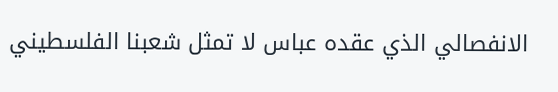الانفصالي الذي عقده عباس لا تمثل شعبنا الفلسطيني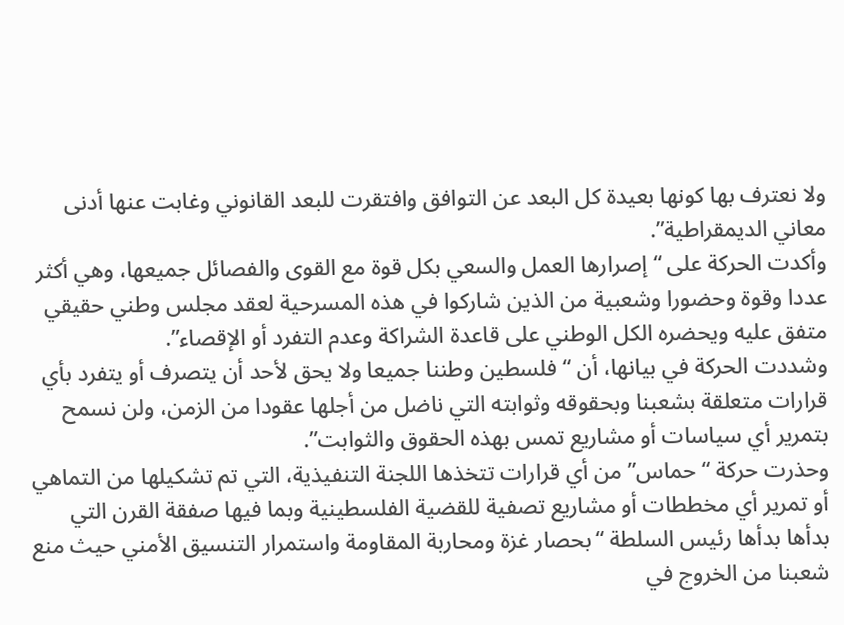ولا نعترف بها كونها بعيدة كل البعد عن التوافق وافتقرت للبعد القانوني وغابت عنها أدنى معاني الديمقراطية”.
وأكدت الحركة على “إصرارها العمل والسعي بكل قوة مع القوى والفصائل جميعها، وهي أكثر عددا وقوة وحضورا وشعبية من الذين شاركوا في هذه المسرحية لعقد مجلس وطني حقيقي متفق عليه ويحضره الكل الوطني على قاعدة الشراكة وعدم التفرد أو الإقصاء”.
وشددت الحركة في بيانها، أن “فلسطين وطننا جميعا ولا يحق لأحد أن يتصرف أو يتفرد بأي قرارات متعلقة بشعبنا وبحقوقه وثوابته التي ناضل من أجلها عقودا من الزمن، ولن نسمح بتمرير أي سياسات أو مشاريع تمس بهذه الحقوق والثوابت”.
وحذرت حركة “حماس” من أي قرارات تتخذها اللجنة التنفيذية، التي تم تشكيلها من التماهي أو تمرير أي مخططات أو مشاريع تصفية للقضية الفلسطينية وبما فيها صفقة القرن التي بدأها بدأها رئيس السلطة “بحصار غزة ومحاربة المقاومة واستمرار التنسيق الأمني حيث منع شعبنا من الخروج في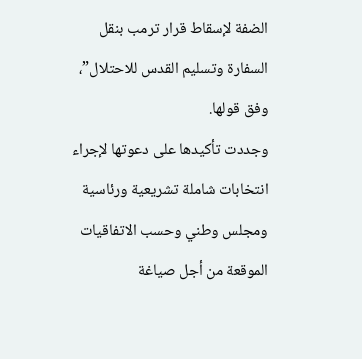الضفة لإسقاط قرار ترمب بنقل السفارة وتسليم القدس للاحتلال”، وفق قولها.
وجددت تأكيدها على دعوتها لإجراء انتخابات شاملة تشريعية ورئاسية ومجلس وطني وحسب الاتفاقيات الموقعة من أجل صياغة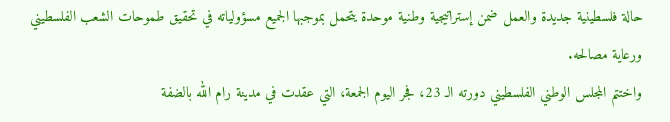حالة فلسطينية جديدة والعمل ضمن إستراتيجية وطنية موحدة يتحمل بموجبها الجميع مسؤولياته في تحقيق طموحات الشعب الفلسطيني ورعاية مصالحه.
واختتم المجلس الوطني الفلسطيني دورته الـ 23، فجر اليوم الجمعة، التي عقدت في مدينة رام الله بالضفة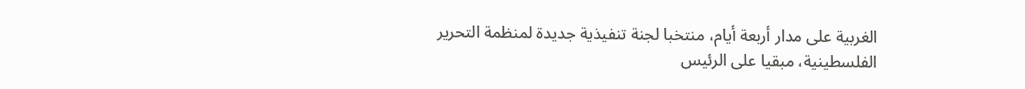الغربية على مدار أربعة أيام، منتخبا لجنة تنفيذية جديدة لمنظمة التحرير الفلسطينية، مبقيا على الرئيس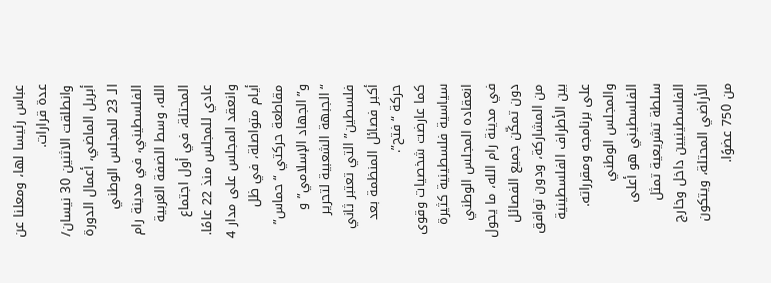عباس رئيسا لها، ومعلنا عن عدة قرارات.
وانطلقت الاثنين 30 نيسان/ أبريل الماضي، أعمال الدورة الـ 23 للمجلس الوطني الفلسطيني، في مدينة رام الله، وسط الضفة الغربية المحتلة، في أول اجتماع عادي للمجلس منذ 22 عامًا.
وانعقد المجلس على مدار 4 أيام متواصلة، في ظل مقاطعة حركتي “حماس” و”الجهاد الإسلامي” و “الجبهة الشعبية لتحرير فلسطين” التي تعتبر ثاني أكبر فصائل المنظمة بعد حركة “فتح”.
كما عارضت شخصيات وقوى سياسية فلسطينية كثيرة انعقاده المجلس الوطني في مدينة رام الله، ما يحول دون تمكّن جميع الفصائل من المشاركة، ودون توافق بين الأطراف الفلسطينية على برنامجه ومقرراته.
والمجلس الوطني الفلسطيني هو أعلى سلطة تشريعية تمثل الفلسطينيين داخل وخارج الأراضي المحتلة، ويتكون من 750 عضوًا.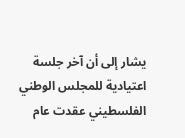يشار إلى أن آخر جلسة اعتيادية للمجلس الوطني الفلسطيني عقدت عام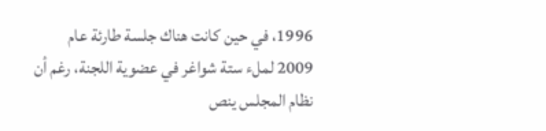1996، في حين كانت هناك جلسة طارئة عام 2009 لملء ستة شواغر في عضوية اللجنة، رغم أن نظام المجلس ينص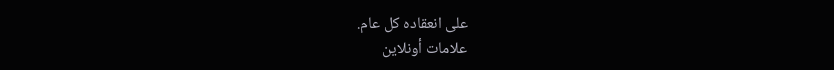على انعقاده كل عام.
علامات أونلاين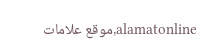alamatonline,موقع علامات